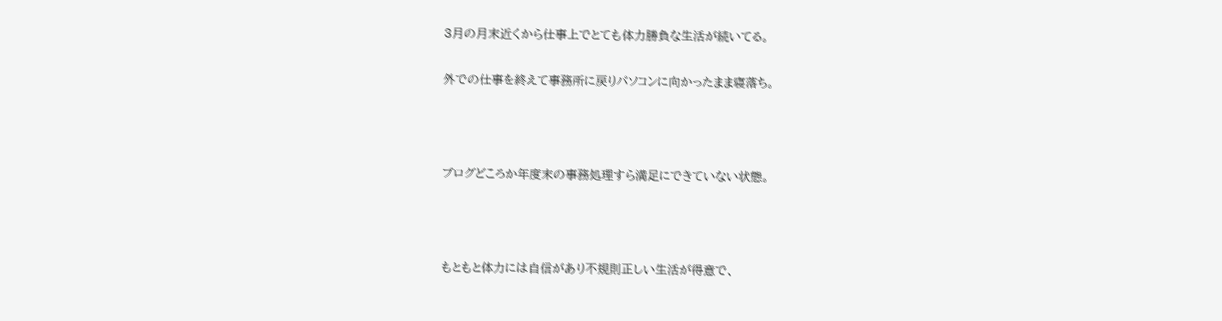3月の月末近くから仕事上でとても体力勝負な生活が続いてる。

外での仕事を終えて事務所に戻りパソコンに向かったまま寝落ち。



ブログどころか年度末の事務処理すら満足にできていない状態。



もともと体力には自信があり不規則正しい生活が得意で、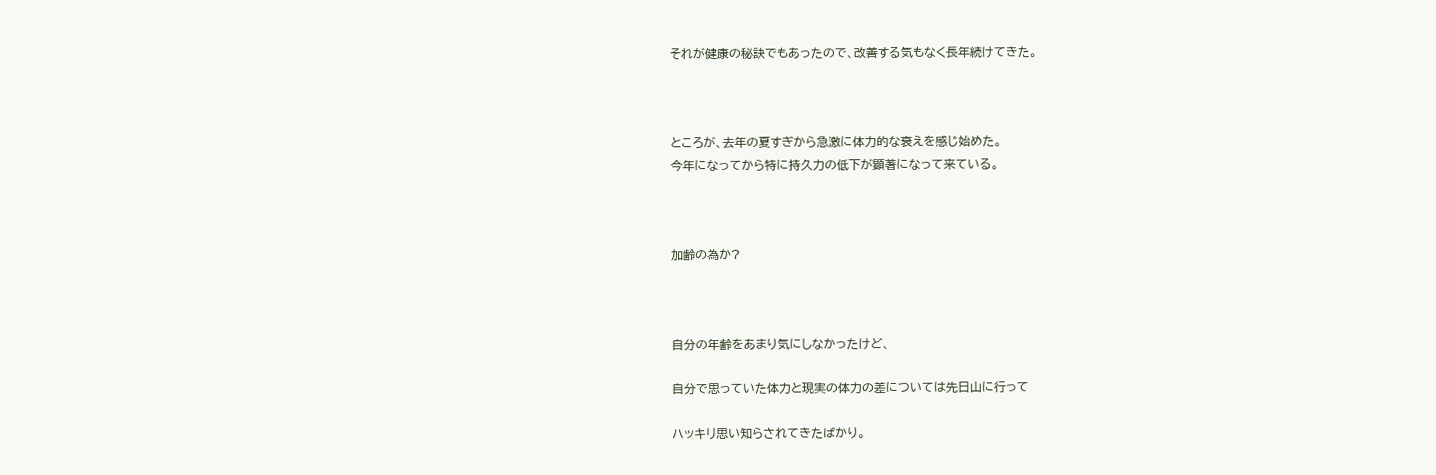それが健康の秘訣でもあったので、改善する気もなく長年続けてきた。



ところが、去年の夏すぎから急激に体力的な衰えを感じ始めた。
今年になってから特に持久力の低下が顕著になって来ている。



加齢の為か?



自分の年齢をあまり気にしなかったけど、

自分で思っていた体力と現実の体力の差については先日山に行って

ハッキリ思い知らされてきたばかり。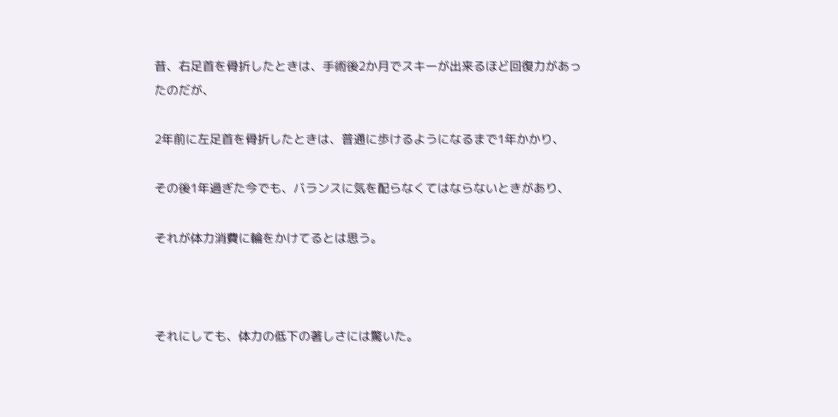昔、右足首を骨折したときは、手術後2か月でスキーが出来るほど回復力があったのだが、

2年前に左足首を骨折したときは、普通に歩けるようになるまで1年かかり、

その後1年過ぎた今でも、バランスに気を配らなくてはならないときがあり、

それが体力消費に輪をかけてるとは思う。



それにしても、体力の低下の著しさには驚いた。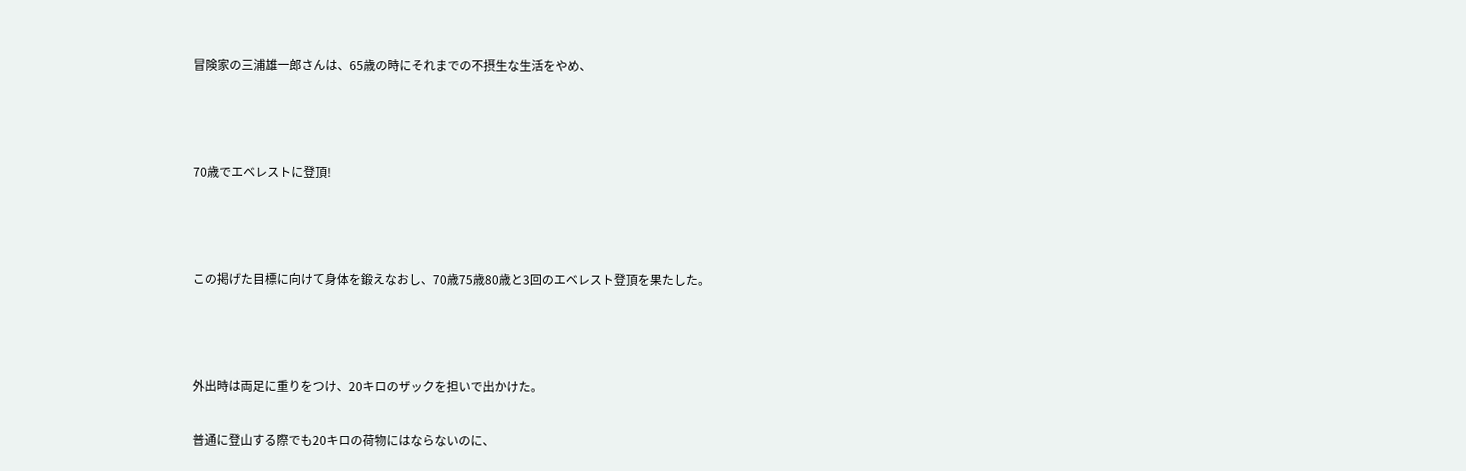冒険家の三浦雄一郎さんは、65歳の時にそれまでの不摂生な生活をやめ、



70歳でエベレストに登頂!



この掲げた目標に向けて身体を鍛えなおし、70歳75歳80歳と3回のエベレスト登頂を果たした。



外出時は両足に重りをつけ、20キロのザックを担いで出かけた。

普通に登山する際でも20キロの荷物にはならないのに、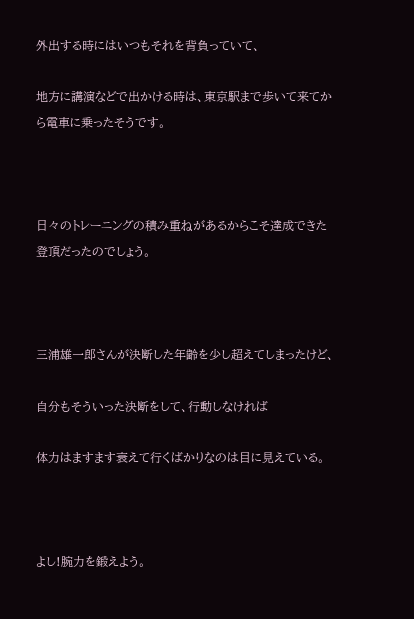外出する時にはいつもそれを背負っていて、

地方に講演などで出かける時は、東京駅まで歩いて来てから電車に乗ったそうです。



日々のトレーニングの積み重ねがあるからこそ達成できた登頂だったのでしょう。



三浦雄一郎さんが決断した年齢を少し超えてしまったけど、

自分もそういった決断をして、行動しなければ

体力はますます衰えて行くばかりなのは目に見えている。



よし!腕力を鍛えよう。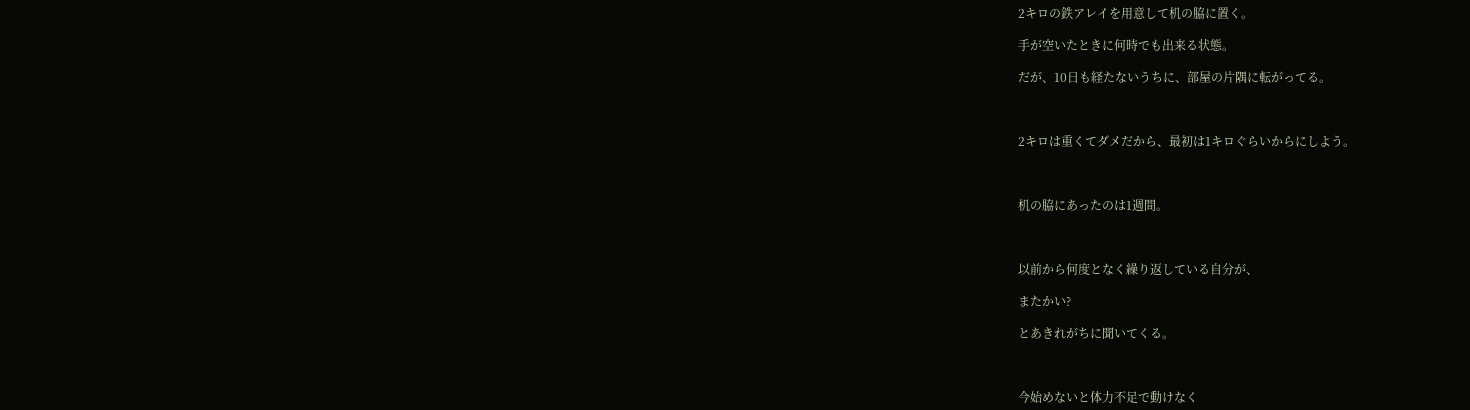2キロの鉄アレイを用意して机の脇に置く。

手が空いたときに何時でも出来る状態。

だが、10日も経たないうちに、部屋の片隅に転がってる。



2キロは重くてダメだから、最初は1キロぐらいからにしよう。



机の脇にあったのは1週間。



以前から何度となく繰り返している自分が、

またかい?

とあきれがちに聞いてくる。



今始めないと体力不足で動けなく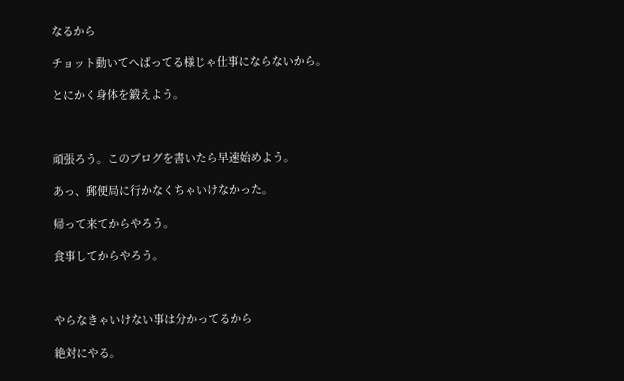なるから

チョット動いてへばってる様じゃ仕事にならないから。

とにかく身体を鍛えよう。



頑張ろう。このブログを書いたら早速始めよう。

あっ、郵便局に行かなくちゃいけなかった。

帰って来てからやろう。

食事してからやろう。



やらなきゃいけない事は分かってるから

絶対にやる。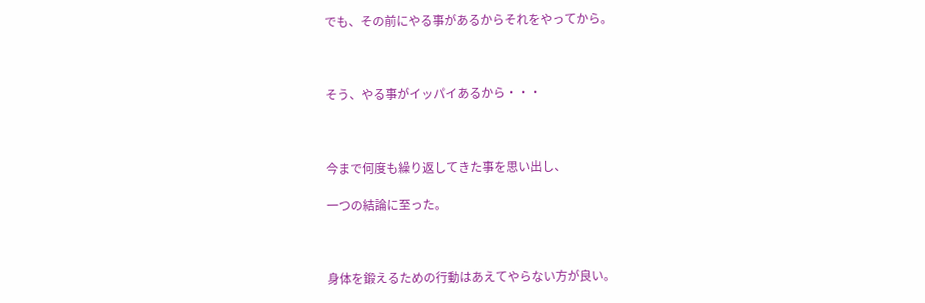でも、その前にやる事があるからそれをやってから。



そう、やる事がイッパイあるから・・・



今まで何度も繰り返してきた事を思い出し、

一つの結論に至った。



身体を鍛えるための行動はあえてやらない方が良い。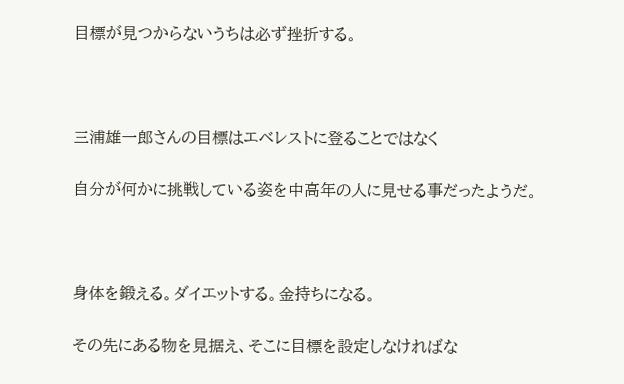目標が見つからないうちは必ず挫折する。



三浦雄一郎さんの目標はエベレストに登ることではなく

自分が何かに挑戦している姿を中高年の人に見せる事だったようだ。



身体を鍛える。ダイエットする。金持ちになる。

その先にある物を見据え、そこに目標を設定しなければな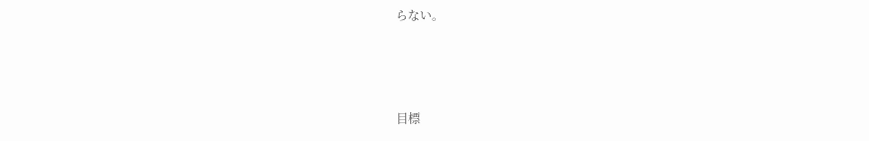らない。



目標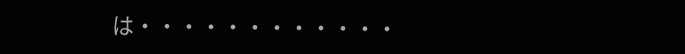は・・・・・・・・・・・・